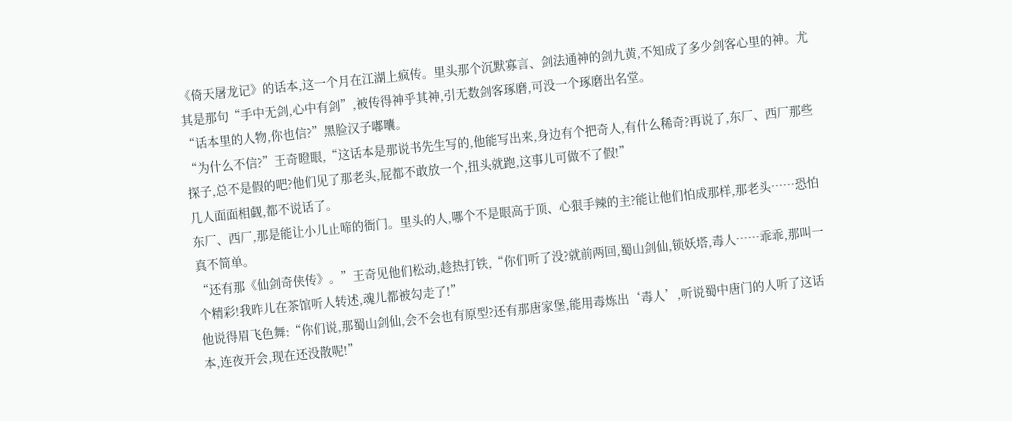《倚天屠龙记》的话本,这一个月在江湖上疯传。里头那个沉默寡言、剑法通神的剑九黄,不知成了多少剑客心里的神。尤其是那句“手中无剑,心中有剑”,被传得神乎其神,引无数剑客琢磨,可没一个琢磨出名堂。
“话本里的人物,你也信?”黑脸汉子嘟囔。
“为什么不信?”王奇瞪眼,“这话本是那说书先生写的,他能写出来,身边有个把奇人,有什么稀奇?再说了,东厂、西厂那些探子,总不是假的吧?他们见了那老头,屁都不敢放一个,扭头就跑,这事儿可做不了假!”
几人面面相觑,都不说话了。
东厂、西厂,那是能让小儿止啼的衙门。里头的人,哪个不是眼高于顶、心狠手辣的主?能让他们怕成那样,那老头……恐怕真不简单。
“还有那《仙剑奇侠传》。”王奇见他们松动,趁热打铁,“你们听了没?就前两回,蜀山剑仙,锁妖塔,毒人……乖乖,那叫一个精彩!我昨儿在茶馆听人转述,魂儿都被勾走了!”
他说得眉飞色舞:“你们说,那蜀山剑仙,会不会也有原型?还有那唐家堡,能用毒炼出‘毒人’,听说蜀中唐门的人听了这话本,连夜开会,现在还没散呢!”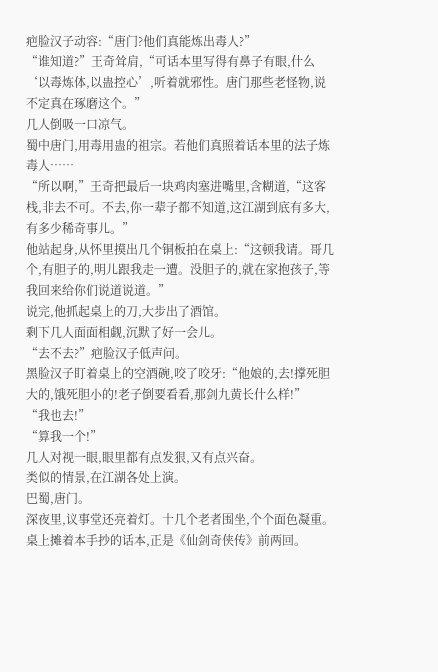疤脸汉子动容:“唐门?他们真能炼出毒人?”
“谁知道?”王奇耸肩,“可话本里写得有鼻子有眼,什么‘以毒炼体,以蛊控心’,听着就邪性。唐门那些老怪物,说不定真在琢磨这个。”
几人倒吸一口凉气。
蜀中唐门,用毒用蛊的祖宗。若他们真照着话本里的法子炼毒人……
“所以啊,”王奇把最后一块鸡肉塞进嘴里,含糊道,“这客栈,非去不可。不去,你一辈子都不知道,这江湖到底有多大,有多少稀奇事儿。”
他站起身,从怀里摸出几个铜板拍在桌上:“这顿我请。哥几个,有胆子的,明儿跟我走一遭。没胆子的,就在家抱孩子,等我回来给你们说道说道。”
说完,他抓起桌上的刀,大步出了酒馆。
剩下几人面面相觑,沉默了好一会儿。
“去不去?”疤脸汉子低声问。
黑脸汉子盯着桌上的空酒碗,咬了咬牙:“他娘的,去!撑死胆大的,饿死胆小的!老子倒要看看,那剑九黄长什么样!”
“我也去!”
“算我一个!”
几人对视一眼,眼里都有点发狠,又有点兴奋。
类似的情景,在江湖各处上演。
巴蜀,唐门。
深夜里,议事堂还亮着灯。十几个老者围坐,个个面色凝重。桌上摊着本手抄的话本,正是《仙剑奇侠传》前两回。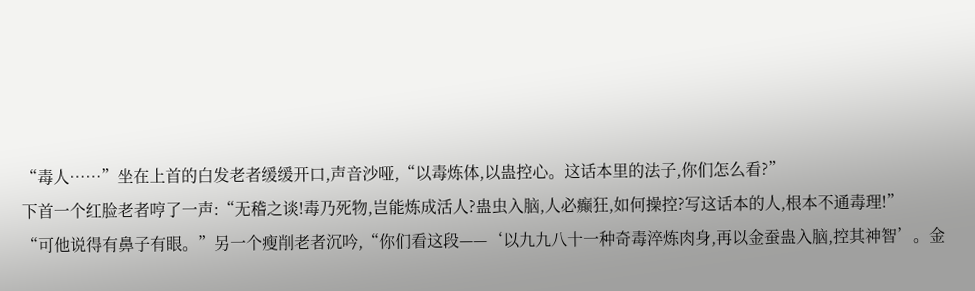“毒人……”坐在上首的白发老者缓缓开口,声音沙哑,“以毒炼体,以蛊控心。这话本里的法子,你们怎么看?”
下首一个红脸老者哼了一声:“无稽之谈!毒乃死物,岂能炼成活人?蛊虫入脑,人必癫狂,如何操控?写这话本的人,根本不通毒理!”
“可他说得有鼻子有眼。”另一个瘦削老者沉吟,“你们看这段——‘以九九八十一种奇毒淬炼肉身,再以金蚕蛊入脑,控其神智’。金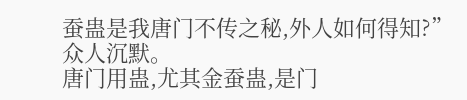蚕蛊是我唐门不传之秘,外人如何得知?”
众人沉默。
唐门用蛊,尤其金蚕蛊,是门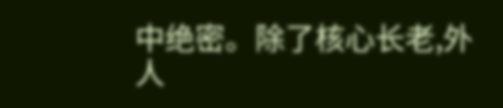中绝密。除了核心长老,外人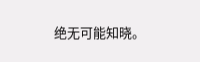绝无可能知晓。